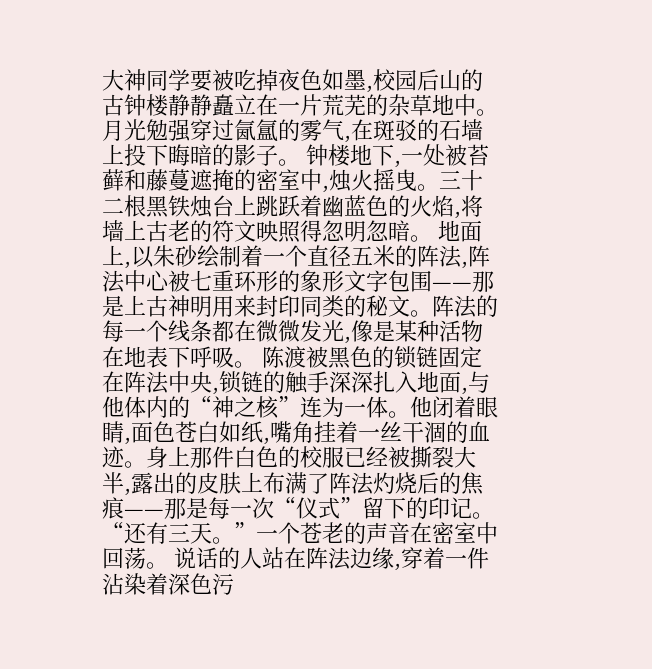大神同学要被吃掉夜色如墨,校园后山的古钟楼静静矗立在一片荒芜的杂草地中。月光勉强穿过氤氲的雾气,在斑驳的石墙上投下晦暗的影子。 钟楼地下,一处被苔藓和藤蔓遮掩的密室中,烛火摇曳。三十二根黑铁烛台上跳跃着幽蓝色的火焰,将墙上古老的符文映照得忽明忽暗。 地面上,以朱砂绘制着一个直径五米的阵法,阵法中心被七重环形的象形文字包围——那是上古神明用来封印同类的秘文。阵法的每一个线条都在微微发光,像是某种活物在地表下呼吸。 陈渡被黑色的锁链固定在阵法中央,锁链的触手深深扎入地面,与他体内的“神之核”连为一体。他闭着眼睛,面色苍白如纸,嘴角挂着一丝干涸的血迹。身上那件白色的校服已经被撕裂大半,露出的皮肤上布满了阵法灼烧后的焦痕——那是每一次“仪式”留下的印记。 “还有三天。”一个苍老的声音在密室中回荡。 说话的人站在阵法边缘,穿着一件沾染着深色污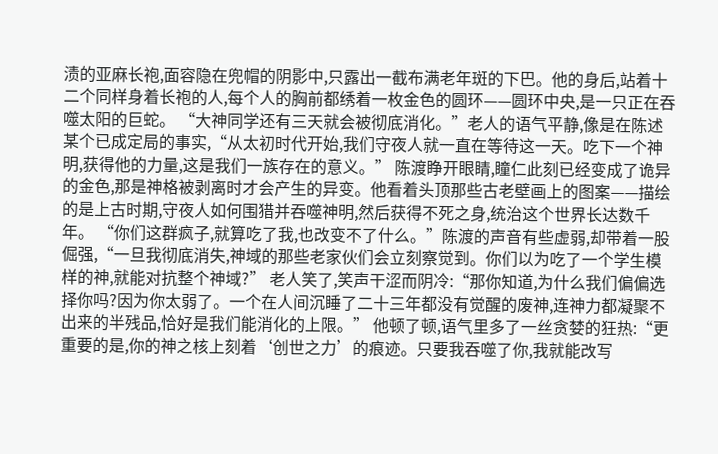渍的亚麻长袍,面容隐在兜帽的阴影中,只露出一截布满老年斑的下巴。他的身后,站着十二个同样身着长袍的人,每个人的胸前都绣着一枚金色的圆环——圆环中央,是一只正在吞噬太阳的巨蛇。 “大神同学还有三天就会被彻底消化。”老人的语气平静,像是在陈述某个已成定局的事实,“从太初时代开始,我们守夜人就一直在等待这一天。吃下一个神明,获得他的力量,这是我们一族存在的意义。” 陈渡睁开眼睛,瞳仁此刻已经变成了诡异的金色,那是神格被剥离时才会产生的异变。他看着头顶那些古老壁画上的图案——描绘的是上古时期,守夜人如何围猎并吞噬神明,然后获得不死之身,统治这个世界长达数千年。 “你们这群疯子,就算吃了我,也改变不了什么。”陈渡的声音有些虚弱,却带着一股倔强,“一旦我彻底消失,神域的那些老家伙们会立刻察觉到。你们以为吃了一个学生模样的神,就能对抗整个神域?” 老人笑了,笑声干涩而阴冷:“那你知道,为什么我们偏偏选择你吗?因为你太弱了。一个在人间沉睡了二十三年都没有觉醒的废神,连神力都凝聚不出来的半残品,恰好是我们能消化的上限。” 他顿了顿,语气里多了一丝贪婪的狂热:“更重要的是,你的神之核上刻着‘创世之力’的痕迹。只要我吞噬了你,我就能改写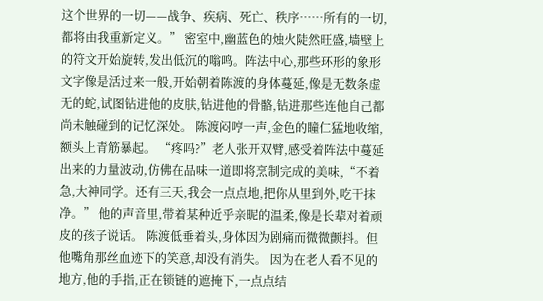这个世界的一切——战争、疾病、死亡、秩序……所有的一切,都将由我重新定义。” 密室中,幽蓝色的烛火陡然旺盛,墙壁上的符文开始旋转,发出低沉的嗡鸣。阵法中心,那些环形的象形文字像是活过来一般,开始朝着陈渡的身体蔓延,像是无数条虚无的蛇,试图钻进他的皮肤,钻进他的骨骼,钻进那些连他自己都尚未触碰到的记忆深处。 陈渡闷哼一声,金色的瞳仁猛地收缩,额头上青筋暴起。 “疼吗?”老人张开双臂,感受着阵法中蔓延出来的力量波动,仿佛在品味一道即将烹制完成的美味,“不着急,大神同学。还有三天,我会一点点地,把你从里到外,吃干抹净。” 他的声音里,带着某种近乎亲昵的温柔,像是长辈对着顽皮的孩子说话。 陈渡低垂着头,身体因为剧痛而微微颤抖。但他嘴角那丝血迹下的笑意,却没有消失。 因为在老人看不见的地方,他的手指,正在锁链的遮掩下,一点点结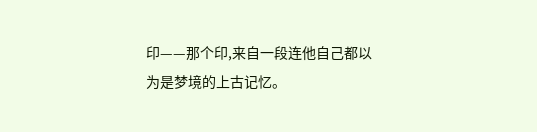印——那个印,来自一段连他自己都以为是梦境的上古记忆。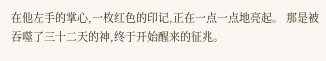在他左手的掌心,一枚红色的印记,正在一点一点地亮起。 那是被吞噬了三十二天的神,终于开始醒来的征兆。